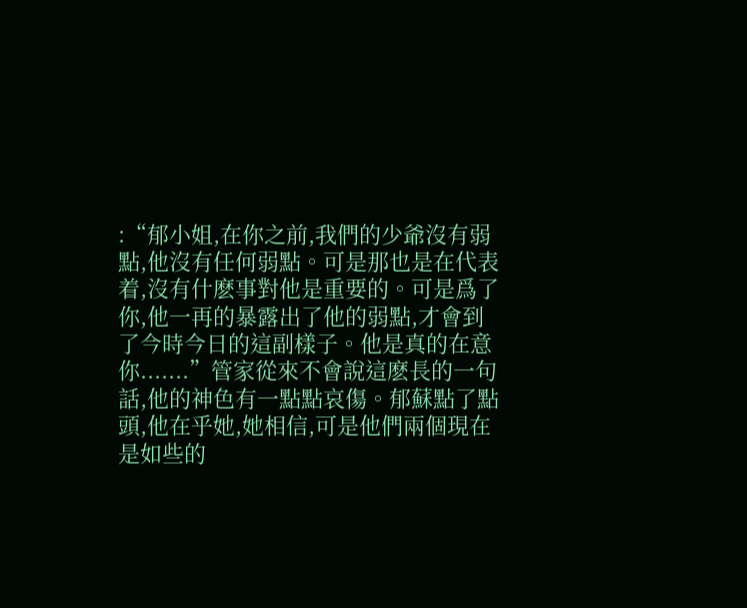:“郁小姐,在你之前,我們的少爺沒有弱點,他沒有任何弱點。可是那也是在代表着,沒有什麽事對他是重要的。可是爲了你,他一再的暴露出了他的弱點,才會到了今時今日的這副樣子。他是真的在意你.......”管家從來不會說這麽長的一句話,他的神色有一點點哀傷。郁蘇點了點頭,他在乎她,她相信,可是他們兩個現在是如些的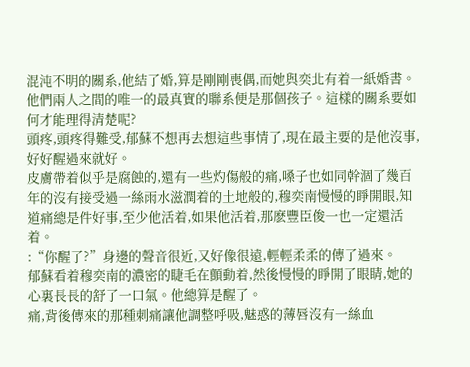混沌不明的關系,他結了婚,算是剛剛喪偶,而她與奕北有着一紙婚書。他們兩人之間的唯一的最真實的聯系便是那個孩子。這樣的關系要如何才能理得清楚呢?
頭疼,頭疼得難受,郁蘇不想再去想這些事情了,現在最主要的是他沒事,好好醒過來就好。
皮膚帶着似乎是腐蝕的,還有一些灼傷般的痛,嗓子也如同幹涸了幾百年的沒有接受過一絲雨水滋潤着的土地般的,穆奕南慢慢的睜開眼,知道痛總是件好事,至少他活着,如果他活着,那麽豐臣俊一也一定還活着。
:“你醒了?”身邊的聲音很近,又好像很遠,輕輕柔柔的傳了過來。
郁蘇看着穆奕南的濃密的睫毛在顫動着,然後慢慢的睜開了眼睛,她的心裏長長的舒了一口氣。他總算是醒了。
痛,背後傳來的那種刺痛讓他調整呼吸,魅惑的薄唇沒有一絲血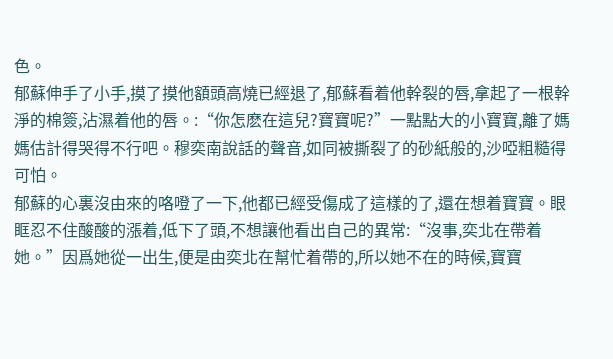色。
郁蘇伸手了小手,摸了摸他額頭高燒已經退了,郁蘇看着他幹裂的唇,拿起了一根幹淨的棉簽,沾濕着他的唇。:“你怎麽在這兒?寶寶呢?”一點點大的小寶寶,離了媽媽估計得哭得不行吧。穆奕南說話的聲音,如同被撕裂了的砂紙般的,沙啞粗糙得可怕。
郁蘇的心裏沒由來的咯噔了一下,他都已經受傷成了這樣的了,還在想着寶寶。眼眶忍不住酸酸的漲着,低下了頭,不想讓他看出自己的異常:“沒事,奕北在帶着她。”因爲她從一出生,便是由奕北在幫忙着帶的,所以她不在的時候,寶寶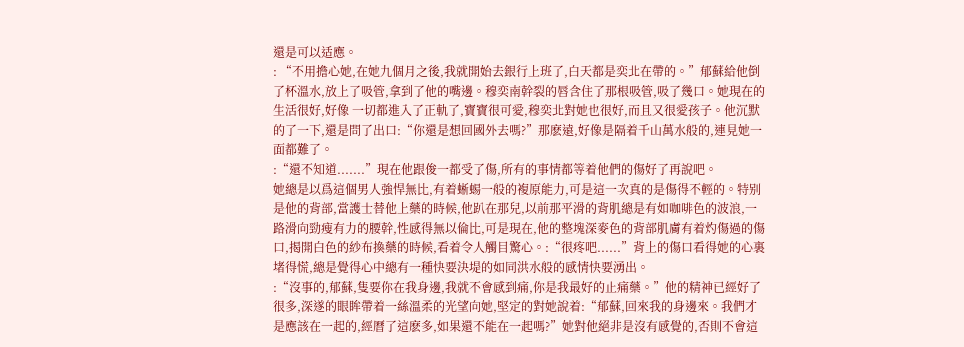還是可以适應。
: “不用擔心她,在她九個月之後,我就開始去銀行上班了,白天都是奕北在帶的。”郁蘇給他倒了杯溫水,放上了吸管,拿到了他的嘴邊。穆奕南幹裂的唇含住了那根吸管,吸了幾口。她現在的生活很好,好像 一切都進入了正軌了,寶寶很可愛,穆奕北對她也很好,而且又很愛孩子。他沉默的了一下,還是問了出口:“你還是想回國外去嗎?”那麽遠,好像是隔着千山萬水般的,連見她一面都難了。
:“還不知道.......”現在他跟俊一都受了傷,所有的事情都等着他們的傷好了再說吧。
她總是以爲這個男人強悍無比,有着蜥蜴一般的複原能力,可是這一次真的是傷得不輕的。特别是他的背部,當護士替他上藥的時候,他趴在那兒,以前那平滑的背肌總是有如咖啡色的波浪,一路滑向勁瘦有力的腰幹,性感得無以倫比,可是現在,他的整塊深麥色的背部肌膚有着灼傷過的傷口,揭開白色的紗布換藥的時候,看着令人觸目驚心。:“很疼吧......”背上的傷口看得她的心裏堵得慌,總是覺得心中總有一種快要決堤的如同洪水般的感情快要湧出。
:“沒事的,郁蘇,隻要你在我身邊,我就不會感到痛,你是我最好的止痛藥。”他的精神已經好了很多,深遂的眼眸帶着一絲溫柔的光望向她,堅定的對她說着:“郁蘇,回來我的身邊來。我們才是應該在一起的,經曆了這麽多,如果還不能在一起嗎?”她對他絕非是沒有感覺的,否則不會這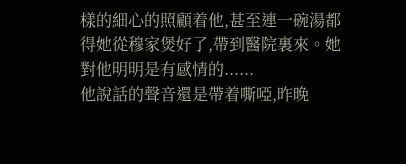樣的細心的照顧着他,甚至連一碗湯都得她從穆家煲好了,帶到醫院裏來。她對他明明是有感情的......
他說話的聲音還是帶着嘶啞,昨晚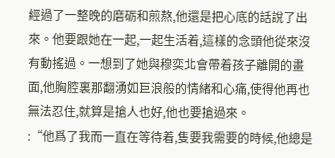經過了一整晚的磨砺和煎熬,他還是把心底的話說了出來。他要跟她在一起,一起生活着,這樣的念頭他從來沒有動搖過。一想到了她與穆奕北會帶着孩子離開的畫面,他胸腔裏那翻湧如巨浪般的情緒和心痛,使得他再也無法忍住,就算是搶人也好,他也要搶過來。
:“他爲了我而一直在等待着,隻要我需要的時候,他總是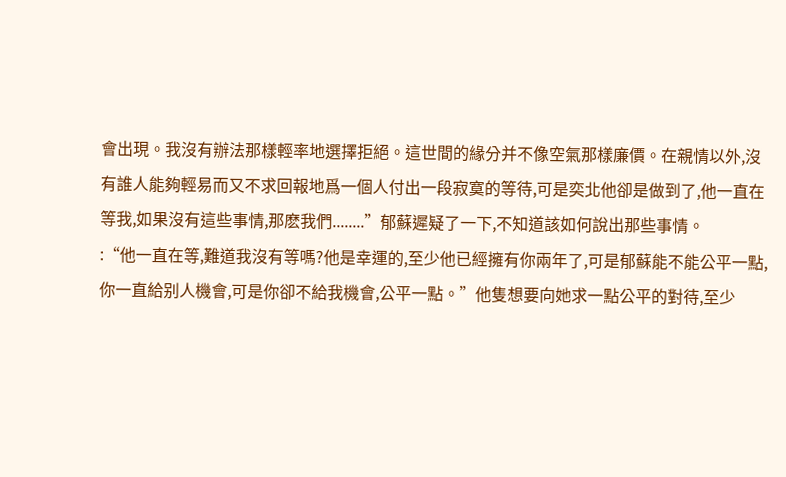會出現。我沒有辦法那樣輕率地選擇拒絕。這世間的緣分并不像空氣那樣廉價。在親情以外,沒有誰人能夠輕易而又不求回報地爲一個人付出一段寂寞的等待,可是奕北他卻是做到了,他一直在等我,如果沒有這些事情,那麽我們........”郁蘇遲疑了一下,不知道該如何說出那些事情。
:“他一直在等,難道我沒有等嗎?他是幸運的,至少他已經擁有你兩年了,可是郁蘇能不能公平一點,你一直給别人機會,可是你卻不給我機會,公平一點。”他隻想要向她求一點公平的對待,至少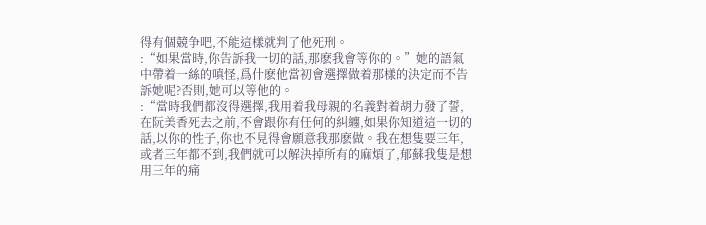得有個競争吧,不能這樣就判了他死刑。
:“如果當時,你告訴我一切的話,那麽我會等你的。”她的語氣中帶着一絲的嗔怪,爲什麽他當初會選擇做着那樣的決定而不告訴她呢?否則,她可以等他的。
:“當時我們都沒得選擇,我用着我母親的名義對着胡力發了誓,在阮美香死去之前,不會跟你有任何的糾纏,如果你知道這一切的話,以你的性子,你也不見得會願意我那麽做。我在想隻要三年,或者三年都不到,我們就可以解決掉所有的麻煩了,郁蘇我隻是想用三年的痛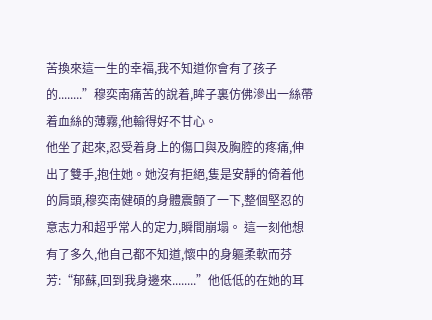苦換來這一生的幸福,我不知道你會有了孩子的........”穆奕南痛苦的說着,眸子裏仿佛滲出一絲帶着血絲的薄霧,他輸得好不甘心。
他坐了起來,忍受着身上的傷口與及胸腔的疼痛,伸出了雙手,抱住她。她沒有拒絕,隻是安靜的倚着他的肩頭,穆奕南健碩的身體震顫了一下,整個堅忍的意志力和超乎常人的定力,瞬間崩塌。 這一刻他想有了多久,他自己都不知道,懷中的身軀柔軟而芬芳:“郁蘇,回到我身邊來........”他低低的在她的耳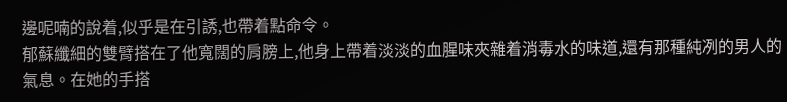邊呢喃的說着,似乎是在引誘,也帶着點命令。
郁蘇纖細的雙臂搭在了他寬闊的肩膀上,他身上帶着淡淡的血腥味夾雜着消毒水的味道,還有那種純冽的男人的氣息。在她的手搭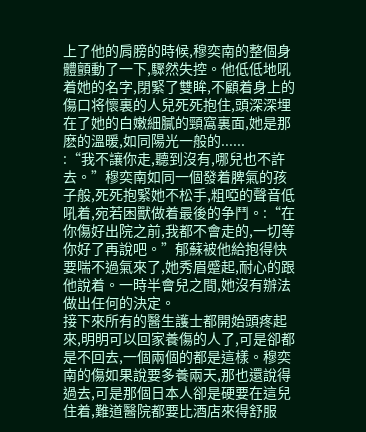上了他的肩膀的時候,穆奕南的整個身體顫動了一下,驟然失控。他低低地吼着她的名字,閉緊了雙眸,不顧着身上的傷口将懷裏的人兒死死抱住,頭深深埋在了她的白嫩細膩的頸窩裏面,她是那麽的溫暖,如同陽光一般的......
:“我不讓你走,聽到沒有,哪兒也不許去。”穆奕南如同一個發着脾氣的孩子般,死死抱緊她不松手,粗啞的聲音低吼着,宛若困獸做着最後的争鬥。:“在你傷好出院之前,我都不會走的,一切等你好了再說吧。”郁蘇被他給抱得快要喘不過氣來了,她秀眉蹙起,耐心的跟他說着。一時半會兒之間,她沒有辦法做出任何的決定。
接下來所有的醫生護士都開始頭疼起來,明明可以回家養傷的人了,可是卻都是不回去,一個兩個的都是這樣。穆奕南的傷如果說要多養兩天,那也還說得過去,可是那個日本人卻是硬要在這兒住着,難道醫院都要比酒店來得舒服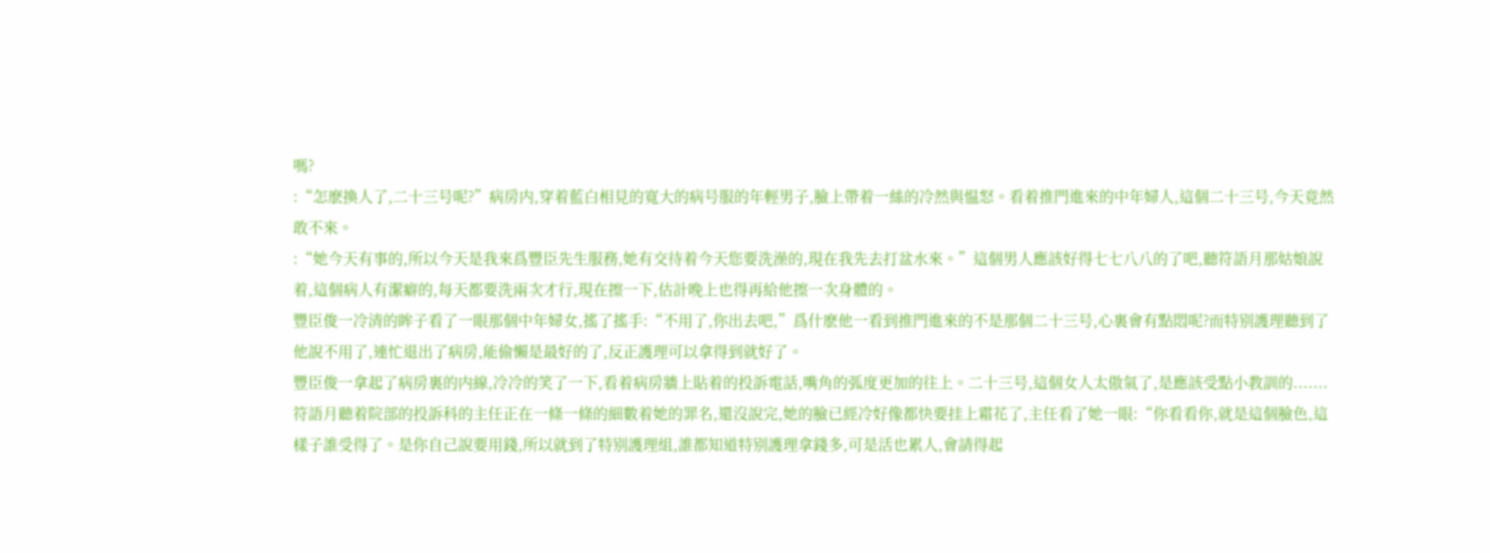嗎?
:“怎麽換人了,二十三号呢?”病房内,穿着藍白相見的寬大的病号服的年輕男子,臉上帶着一絲的冷然與愠怒。看着推門進來的中年婦人,這個二十三号,今天竟然敢不來。
:“她今天有事的,所以今天是我來爲豐臣先生服務,她有交待着今天您要洗澡的,現在我先去打盆水來。”這個男人應該好得七七八八的了吧,聽符語月那姑娘說着,這個病人有潔癖的,每天都要洗兩次才行,現在擦一下,估計晚上也得再給他擦一次身體的。
豐臣俊一冷清的眸子看了一眼那個中年婦女,搖了搖手:“不用了,你出去吧,”爲什麽他一看到推門進來的不是那個二十三号,心裏會有點悶呢?而特别護理聽到了他說不用了,連忙退出了病房,能偷懶是最好的了,反正護理可以拿得到就好了。
豐臣俊一拿起了病房裏的内線,冷冷的笑了一下,看着病房牆上貼着的投訴電話,嘴角的弧度更加的往上。二十三号,這個女人太傲氣了,是應該受點小教訓的.......
符語月聽着院部的投訴科的主任正在一條一條的細數着她的罪名,還沒說完,她的臉已經冷好像都快要挂上霜花了,主任看了她一眼:“你看看你,就是這個臉色,這樣子誰受得了。是你自己說要用錢,所以就到了特别護理組,誰都知道特别護理拿錢多,可是活也累人,會請得起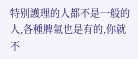特别護理的人都不是一般的人,各種脾氣也是有的,你就不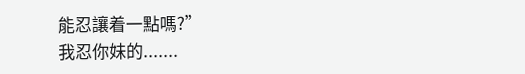能忍讓着一點嗎?”
我忍你妹的.......